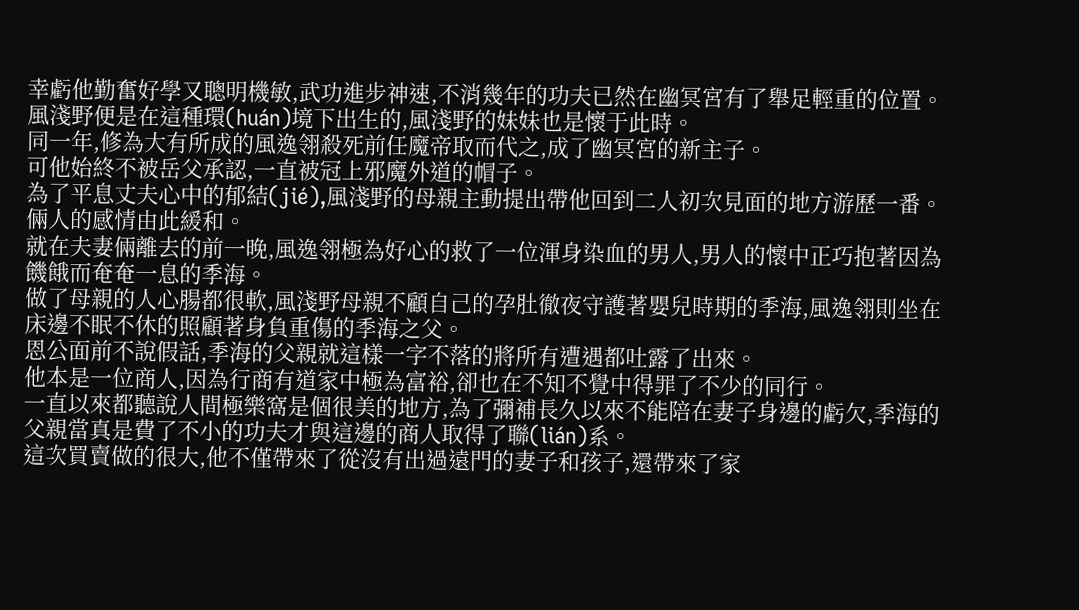幸虧他勤奮好學又聰明機敏,武功進步神速,不消幾年的功夫已然在幽冥宮有了舉足輕重的位置。
風淺野便是在這種環(huán)境下出生的,風淺野的妹妹也是懷于此時。
同一年,修為大有所成的風逸翎殺死前任魔帝取而代之,成了幽冥宮的新主子。
可他始終不被岳父承認,一直被冠上邪魔外道的帽子。
為了平息丈夫心中的郁結(jié),風淺野的母親主動提出帶他回到二人初次見面的地方游歷一番。
倆人的感情由此緩和。
就在夫妻倆離去的前一晚,風逸翎極為好心的救了一位渾身染血的男人,男人的懷中正巧抱著因為饑餓而奄奄一息的季海。
做了母親的人心腸都很軟,風淺野母親不顧自己的孕肚徹夜守護著嬰兒時期的季海,風逸翎則坐在床邊不眠不休的照顧著身負重傷的季海之父。
恩公面前不說假話,季海的父親就這樣一字不落的將所有遭遇都吐露了出來。
他本是一位商人,因為行商有道家中極為富裕,卻也在不知不覺中得罪了不少的同行。
一直以來都聽說人間極樂窩是個很美的地方,為了彌補長久以來不能陪在妻子身邊的虧欠,季海的父親當真是費了不小的功夫才與這邊的商人取得了聯(lián)系。
這次買賣做的很大,他不僅帶來了從沒有出過遠門的妻子和孩子,還帶來了家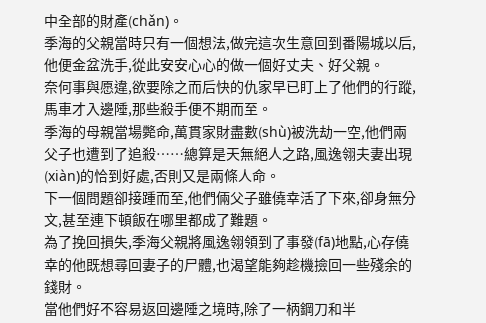中全部的財產(chǎn)。
季海的父親當時只有一個想法,做完這次生意回到番陽城以后,他便金盆洗手,從此安安心心的做一個好丈夫、好父親。
奈何事與愿違,欲要除之而后快的仇家早已盯上了他們的行蹤,馬車才入邊陲,那些殺手便不期而至。
季海的母親當場斃命,萬貫家財盡數(shù)被洗劫一空,他們兩父子也遭到了追殺……總算是天無絕人之路,風逸翎夫妻出現(xiàn)的恰到好處,否則又是兩條人命。
下一個問題卻接踵而至,他們倆父子雖僥幸活了下來,卻身無分文,甚至連下頓飯在哪里都成了難題。
為了挽回損失,季海父親將風逸翎領到了事發(fā)地點,心存僥幸的他既想尋回妻子的尸體,也渴望能夠趁機撿回一些殘余的錢財。
當他們好不容易返回邊陲之境時,除了一柄鋼刀和半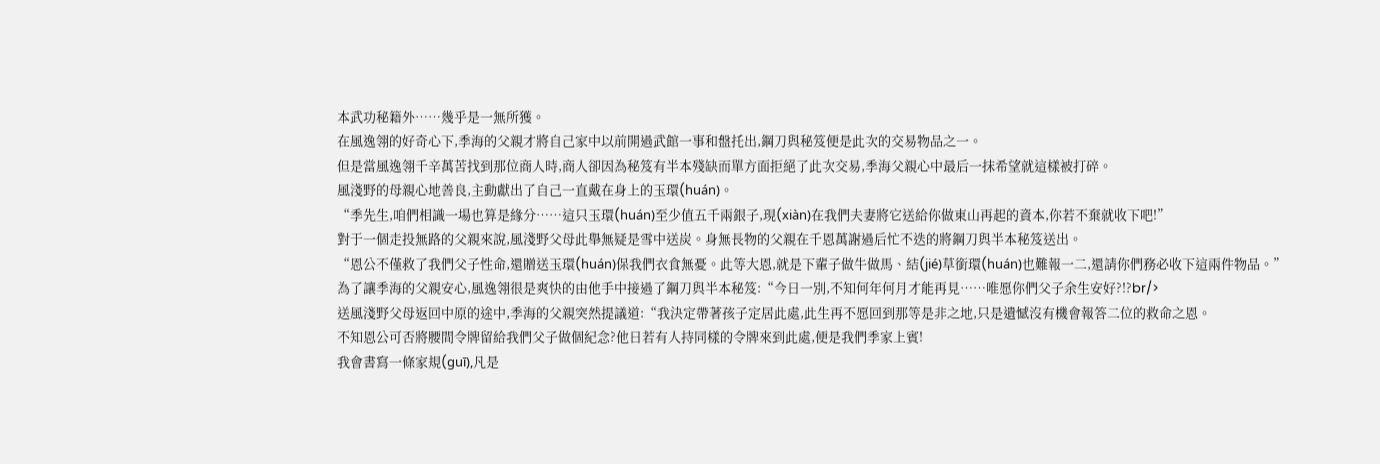本武功秘籍外……幾乎是一無所獲。
在風逸翎的好奇心下,季海的父親才將自己家中以前開過武館一事和盤托出,鋼刀與秘笈便是此次的交易物品之一。
但是當風逸翎千辛萬苦找到那位商人時,商人卻因為秘笈有半本殘缺而單方面拒絕了此次交易,季海父親心中最后一抹希望就這樣被打碎。
風淺野的母親心地善良,主動獻出了自己一直戴在身上的玉環(huán)。
“季先生,咱們相識一場也算是緣分……這只玉環(huán)至少值五千兩銀子,現(xiàn)在我們夫妻將它送給你做東山再起的資本,你若不棄就收下吧!”
對于一個走投無路的父親來說,風淺野父母此舉無疑是雪中送炭。身無長物的父親在千恩萬謝過后忙不迭的將鋼刀與半本秘笈送出。
“恩公不僅救了我們父子性命,還贈送玉環(huán)保我們衣食無憂。此等大恩,就是下輩子做牛做馬、結(jié)草銜環(huán)也難報一二,還請你們務必收下這兩件物品。”
為了讓季海的父親安心,風逸翎很是爽快的由他手中接過了鋼刀與半本秘笈:“今日一別,不知何年何月才能再見……唯愿你們父子余生安好?!?br/>
送風淺野父母返回中原的途中,季海的父親突然提議道:“我決定帶著孩子定居此處,此生再不愿回到那等是非之地,只是遺憾沒有機會報答二位的救命之恩。
不知恩公可否將腰間令牌留給我們父子做個紀念?他日若有人持同樣的令牌來到此處,便是我們季家上賓!
我會書寫一條家規(guī),凡是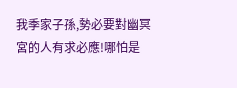我季家子孫,勢必要對幽冥宮的人有求必應!哪怕是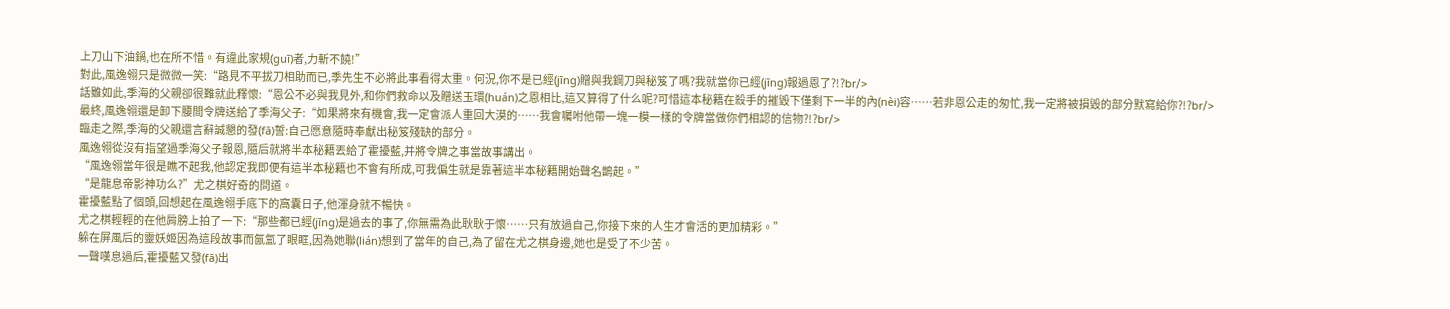上刀山下油鍋,也在所不惜。有違此家規(guī)者,力斬不饒!”
對此,風逸翎只是微微一笑:“路見不平拔刀相助而已,季先生不必將此事看得太重。何況,你不是已經(jīng)贈與我鋼刀與秘笈了嗎?我就當你已經(jīng)報過恩了?!?br/>
話雖如此,季海的父親卻很難就此釋懷:“恩公不必與我見外,和你們救命以及贈送玉環(huán)之恩相比,這又算得了什么呢?可惜這本秘籍在殺手的摧毀下僅剩下一半的內(nèi)容……若非恩公走的匆忙,我一定將被損毀的部分默寫給你?!?br/>
最終,風逸翎還是卸下腰間令牌送給了季海父子:“如果將來有機會,我一定會派人重回大漠的……我會囑咐他帶一塊一模一樣的令牌當做你們相認的信物?!?br/>
臨走之際,季海的父親還言辭誠懇的發(fā)誓:自己愿意隨時奉獻出秘笈殘缺的部分。
風逸翎從沒有指望過季海父子報恩,隨后就將半本秘籍丟給了霍擾藍,并將令牌之事當故事講出。
“風逸翎當年很是瞧不起我,他認定我即便有這半本秘籍也不會有所成,可我偏生就是靠著這半本秘籍開始聲名鵲起。”
“是龍息帝影神功么?”尤之棋好奇的問道。
霍擾藍點了個頭,回想起在風逸翎手底下的窩囊日子,他渾身就不暢快。
尤之棋輕輕的在他肩膀上拍了一下:“那些都已經(jīng)是過去的事了,你無需為此耿耿于懷……只有放過自己,你接下來的人生才會活的更加精彩。”
躲在屏風后的靈妖姬因為這段故事而氤氳了眼眶,因為她聯(lián)想到了當年的自己,為了留在尤之棋身邊,她也是受了不少苦。
一聲嘆息過后,霍擾藍又發(fā)出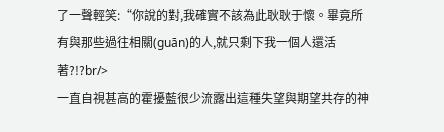了一聲輕笑:“你說的對,我確實不該為此耿耿于懷。畢竟所有與那些過往相關(guān)的人,就只剩下我一個人還活著?!?br/>
一直自視甚高的霍擾藍很少流露出這種失望與期望共存的神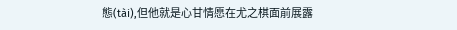態(tài),但他就是心甘情愿在尤之棋面前展露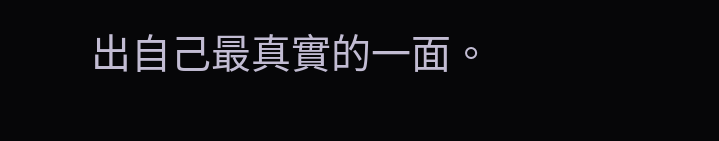出自己最真實的一面。